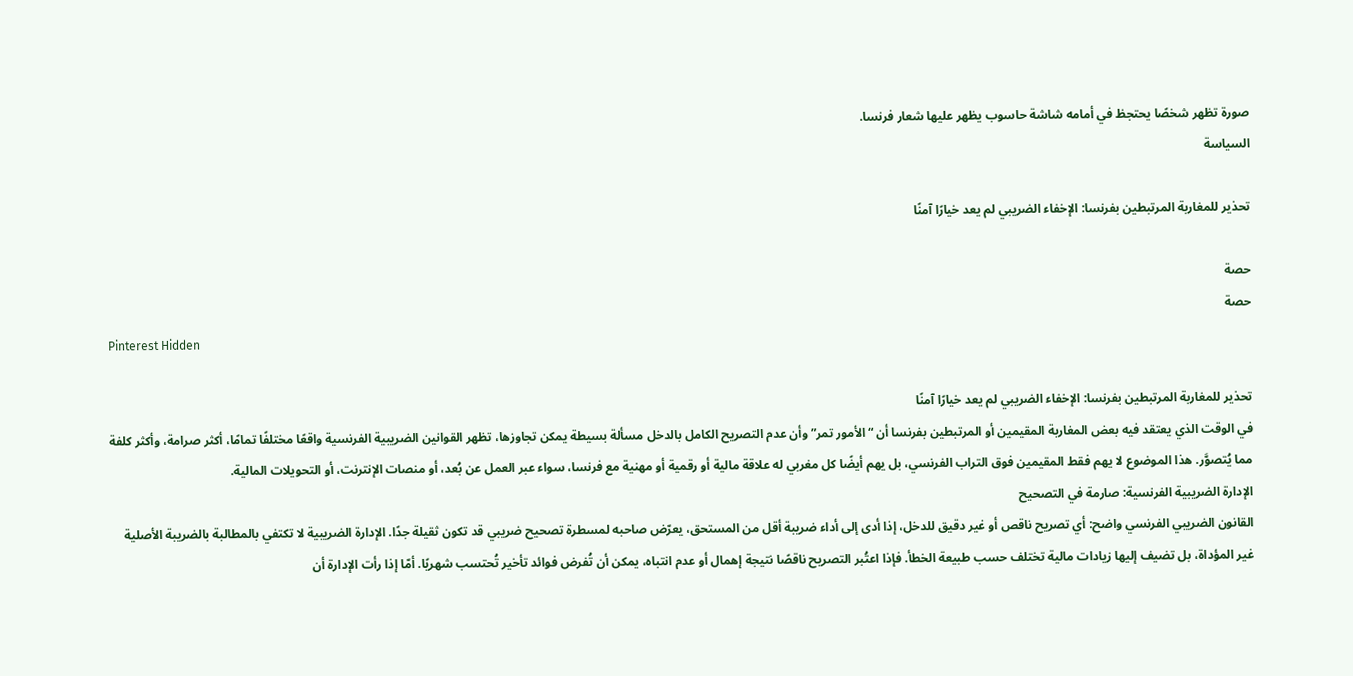صورة تظهر شخصًا يحتجظ في أمامه شاشة حاسوب يظهر عليها شعار فرنسا.
السياسة

تحذير للمغاربة المرتبطين بفرنسا: الإخفاء الضريبي لم يعد خيارًا آمنًا

حصة
حصة
Pinterest Hidden

تحذير للمغاربة المرتبطين بفرنسا: الإخفاء الضريبي لم يعد خيارًا آمنًا
في الوقت الذي يعتقد فيه بعض المغاربة المقيمين أو المرتبطين بفرنسا أن “الأمور تمر” وأن عدم التصريح الكامل بالدخل مسألة بسيطة يمكن تجاوزها، تظهر القوانين الضريبية الفرنسية واقعًا مختلفًا تمامًا، أكثر صرامة، وأكثر كلفة مما يُتصوَّر. هذا الموضوع لا يهم فقط المقيمين فوق التراب الفرنسي، بل يهم أيضًا كل مغربي له علاقة مالية أو رقمية أو مهنية مع فرنسا، سواء عبر العمل عن بُعد، أو منصات الإنترنت، أو التحويلات المالية.
الإدارة الضريبية الفرنسية: صارمة في التصحيح
القانون الضريبي الفرنسي واضح: أي تصريح ناقص أو غير دقيق للدخل، إذا أدى إلى أداء ضريبة أقل من المستحق، يعرّض صاحبه لمسطرة تصحيح ضريبي قد تكون ثقيلة جدًا. الإدارة الضريبية لا تكتفي بالمطالبة بالضريبة الأصلية غير المؤداة، بل تضيف إليها زيادات مالية تختلف حسب طبيعة الخطأ. فإذا اعتُبر التصريح ناقصًا نتيجة إهمال أو عدم انتباه، يمكن أن تُفرض فوائد تأخير تُحتسب شهريًا. أمّا إذا رأت الإدارة أن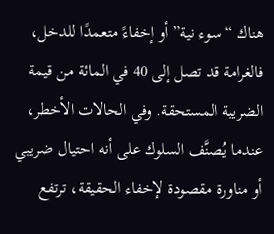هناك “سوء نية” أو إخفاءً متعمدًا للدخل، فالغرامة قد تصل إلى 40 في المائة من قيمة الضريبة المستحقة. وفي الحالات الأخطر، عندما يُصنَّف السلوك على أنه احتيال ضريبي أو مناورة مقصودة لإخفاء الحقيقة، ترتفع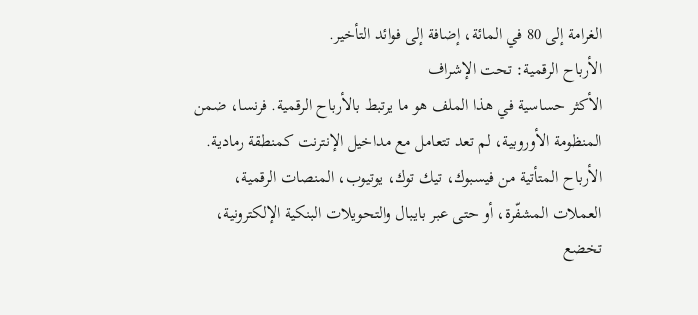الغرامة إلى 80 في المائة، إضافة إلى فوائد التأخير.
الأرباح الرقمية: تحت الإشراف
الأكثر حساسية في هذا الملف هو ما يرتبط بالأرباح الرقمية. فرنسا، ضمن المنظومة الأوروبية، لم تعد تتعامل مع مداخيل الإنترنت كمنطقة رمادية. الأرباح المتأتية من فيسبوك، تيك توك، يوتيوب، المنصات الرقمية، العملات المشفّرة، أو حتى عبر بايبال والتحويلات البنكية الإلكترونية، تخضع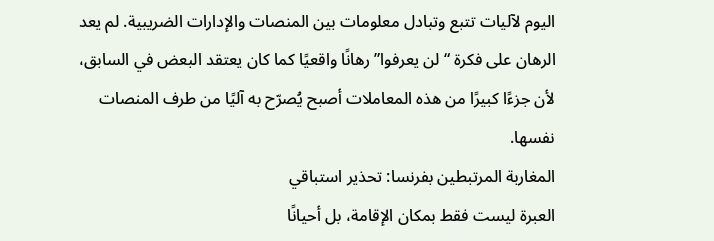اليوم لآليات تتبع وتبادل معلومات بين المنصات والإدارات الضريبية. لم يعد الرهان على فكرة “لن يعرفوا” رهانًا واقعيًا كما كان يعتقد البعض في السابق، لأن جزءًا كبيرًا من هذه المعاملات أصبح يُصرّح به آليًا من طرف المنصات نفسها.
المغاربة المرتبطين بفرنسا: تحذير استباقي
العبرة ليست فقط بمكان الإقامة، بل أحيانًا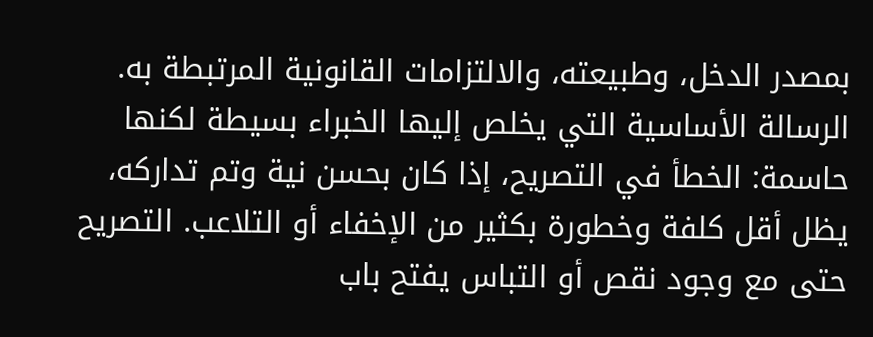بمصدر الدخل، وطبيعته، والالتزامات القانونية المرتبطة به. الرسالة الأساسية التي يخلص إليها الخبراء بسيطة لكنها حاسمة: الخطأ في التصريح، إذا كان بحسن نية وتم تداركه، يظل أقل كلفة وخطورة بكثير من الإخفاء أو التلاعب. التصريح حتى مع وجود نقص أو التباس يفتح باب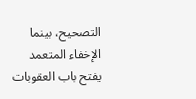التصحيح، بينما الإخفاء المتعمد يفتح باب العقوبات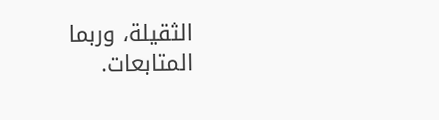الثقيلة، وربما المتابعات.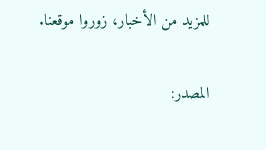للمزيد من الأخبار، زوروا موقعنا.

المصدر: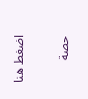اضغط هنا

حصة